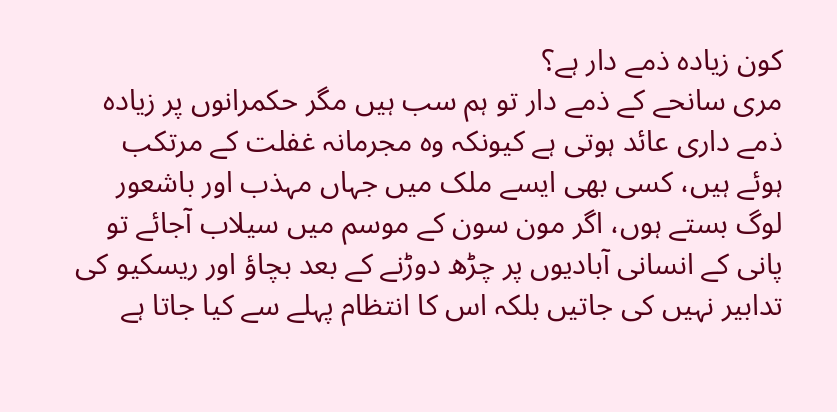کون زیادہ ذمے دار ہے؟
مری سانحے کے ذمے دار تو ہم سب ہیں مگر حکمرانوں پر زیادہ ذمے داری عائد ہوتی ہے کیونکہ وہ مجرمانہ غفلت کے مرتکب ہوئے ہیں، کسی بھی ایسے ملک میں جہاں مہذب اور باشعور لوگ بستے ہوں، اگر مون سون کے موسم میں سیلاب آجائے تو پانی کے انسانی آبادیوں پر چڑھ دوڑنے کے بعد بچاؤ اور ریسکیو کی تدابیر نہیں کی جاتیں بلکہ اس کا انتظام پہلے سے کیا جاتا ہے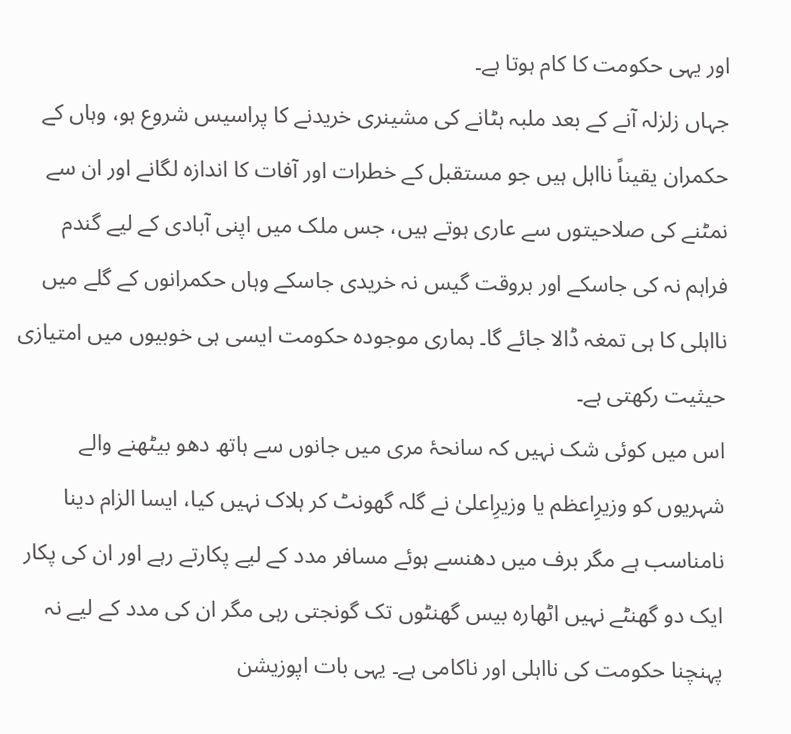اور یہی حکومت کا کام ہوتا ہے۔
جہاں زلزلہ آنے کے بعد ملبہ ہٹانے کی مشینری خریدنے کا پراسیس شروع ہو، وہاں کے حکمران یقیناً نااہل ہیں جو مستقبل کے خطرات اور آفات کا اندازہ لگانے اور ان سے نمٹنے کی صلاحیتوں سے عاری ہوتے ہیں، جس ملک میں اپنی آبادی کے لیے گندم فراہم نہ کی جاسکے اور بروقت گیس نہ خریدی جاسکے وہاں حکمرانوں کے گلے میں نااہلی کا ہی تمغہ ڈالا جائے گا۔ ہماری موجودہ حکومت ایسی ہی خوبیوں میں امتیازی حیثیت رکھتی ہے۔
اس میں کوئی شک نہیں کہ سانحۂ مری میں جانوں سے ہاتھ دھو بیٹھنے والے شہریوں کو وزیرِاعظم یا وزیرِاعلیٰ نے گلہ گھونٹ کر ہلاک نہیں کیا، ایسا الزام دینا نامناسب ہے مگر برف میں دھنسے ہوئے مسافر مدد کے لیے پکارتے رہے اور ان کی پکار ایک دو گھنٹے نہیں اٹھارہ بیس گھنٹوں تک گونجتی رہی مگر ان کی مدد کے لیے نہ پہنچنا حکومت کی نااہلی اور ناکامی ہے۔ یہی بات اپوزیشن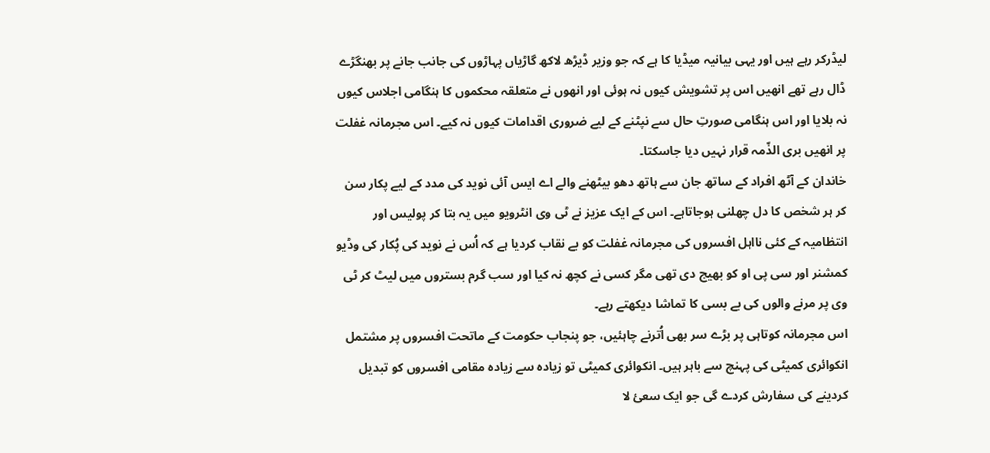لیڈرکر رہے ہیں اور یہی بیانیہ میڈیا کا ہے کہ جو وزیر ڈیڑھ لاکھ گاڑیاں پہاڑوں کی جانب جانے پر بھنگڑے ڈال رہے تھے انھیں اس پر تشویش کیوں نہ ہوئی اور انھوں نے متعلقہ محکموں کا ہنگامی اجلاس کیوں نہ بلایا اور اس ہنگامی صورتِ حال سے نپٹنے کے لیے ضروری اقدامات کیوں نہ کیے۔ اس مجرمانہ غفلت پر انھیں بری الذّمہ قرار نہیں دیا جاسکتا۔
خاندان کے آٹھ افراد کے ساتھ جان سے ہاتھ دھو بیٹھنے والے اے ایس آئی نوید کی مدد کے لیے پکار سن کر ہر شخص کا دل چھلنی ہوجاتاہے۔ اس کے ایک عزیز نے ٹی وی انٹرویو میں یہ بتا کر پولیس اور انتظامیہ کے کئی نااہل افسروں کی مجرمانہ غفلت کو بے نقاب کردیا ہے کہ اُس نے نوید کی پُکار کی وڈیو کمشنر اور سی پی او کو بھیج دی تھی مگر کسی نے کچھ نہ کیا اور سب گرم بستروں میں لیٹ کر ٹی وی پر مرنے والوں کی بے بسی کا تماشا دیکھتے رہے۔
اس مجرمانہ کوتاہی پر بڑے سر بھی اُترنے چاہئیں، جو پنجاب حکومت کے ماتحت افسروں پر مشتمل انکوائری کمیٹی کی پہنچ سے باہر ہیں۔ انکوائری کمیٹی تو زیادہ سے زیادہ مقامی افسروں کو تبدیل کردینے کی سفارش کردے گی جو ایک سعیٔ لا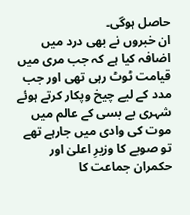حاصل ہوگی۔
ان خبروں نے بھی درد میں اضافہ کیا ہے کہ جب مری میں قیامت ٹوٹ رہی تھی اور جب مدد کے لیے چیخ وپکار کرتے ہوئے شہری بے بسی کے عالم میں موت کی وادی میں جارہے تھے تو صوبے کا وزیرِ اعلیٰ اور حکمران جماعت کا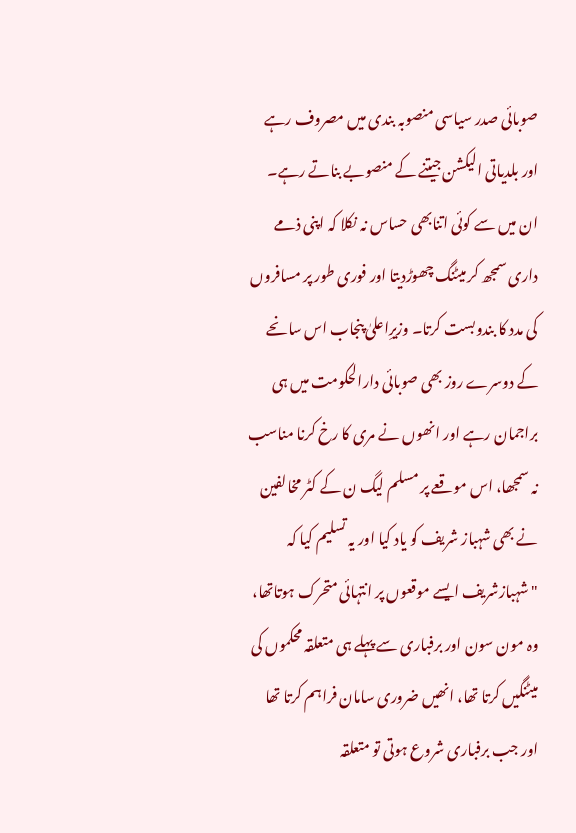صوبائی صدر سیاسی منصوبہ بندی میں مصروف رہے اور بلدیاتی الیکشن جیتنے کے منصوبے بناتے رہے۔
ان میں سے کوئی اتنابھی حساس نہ نکلا کہ اپنی ذمے داری سمجھ کر میٹنگ چھوڑدیتا اور فوری طور پر مسافروں کی مدد کا بندوبست کرتا۔ وزیرِاعلیٰ پنجاب اس سانحے کے دوسرے روز بھی صوبائی دارالحکومت میں ہی براجمان رہے اور انھوں نے مری کا رخ کرنا مناسب نہ سمجھا، اس موقعے پر مسلم لیگ ن کے کٹر مخالفین نے بھی شہباز شریف کو یاد کیا اور یہ تسلیم کیا کہ "شہبازشریف ایسے موقعوں پر انتہائی متحرک ہوتاتھا، وہ مون سون اور برفباری سے پہلے ہی متعلقہ محکموں کی میٹنگیں کرتا تھا، انھیں ضروری سامان فراہم کرتا تھا اور جب برفباری شروع ہوتی تو متعلقہ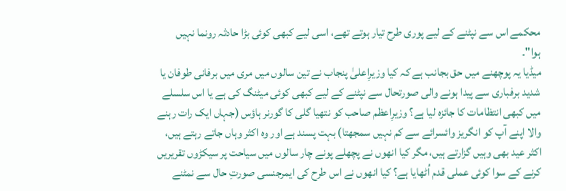محکمے اس سے نپٹنے کے لیے پوری طرح تیار ہوتے تھے، اسی لیے کبھی کوئی بڑا حادثہ رونما نہیں ہوا"۔
میڈیا یہ پوچھنے میں حق بجانب ہے کہ کیا وزیرِاعلیٰ پنجاب نے تین سالوں میں مری میں برفانی طوفان یا شدید برفباری سے پیدا ہونے والی صورتحال سے نپٹنے کے لیے کبھی کوئی میٹنگ کی ہے یا اس سلسلے میں کبھی انتظامات کا جائزہ لیا ہے؟ وزیرِاعظم صاحب کو نتھیا گلی کا گورنر ہاؤس (جہاں ایک رات رہنے والا اپنے آپ کو انگریز وائسرائے سے کم نہیں سمجھتا) بہت پسند ہے اور وہ اکثر وہاں جاتے رہتے ہیں، اکثر عید بھی وہیں گزارتے ہیں، مگر کیا انھوں نے پچھلے پونے چار سالوں میں سیاحت پر سیکڑوں تقریریں کرنے کے سوا کوئی عملی قدم اُٹھایا ہے؟ کیا انھوں نے اس طرح کی ایمرجنسی صورتِ حال سے نمٹنے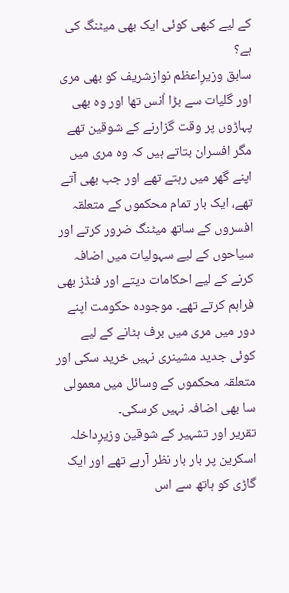کے لیے کبھی کوئی ایک بھی میٹنگ کی ہے؟
سابق وزیرِاعظم نوازشریف کو بھی مری اور گلیات سے بڑا اُنس تھا اور وہ بھی پہاڑوں پر وقت گزارنے کے شوقین تھے مگر افسران بتاتے ہیں کہ وہ مری میں اپنے گھر میں رہتے تھے اور جب بھی آتے تھے، ایک بار تمام محکموں کے متعلقہ افسروں کے ساتھ میٹنگ ضرور کرتے اور سیاحوں کے لیے سہولیات میں اضافہ کرنے کے لیے احکامات دیتے اور فنڈز بھی فراہم کرتے تھے۔ موجودہ حکومت اپنے دور میں مری میں برف ہٹانے کے لیے کوئی جدید مشینری نہیں خرید سکی اور متعلقہ محکموں کے وسائل میں معمولی سا بھی اضافہ نہیں کرسکی۔
تقریر اور تشہیر کے شوقین وزیرِداخلہ اسکرین پر بار بار نظر آرہے تھے اور ایک گاڑی کو ہاتھ سے اس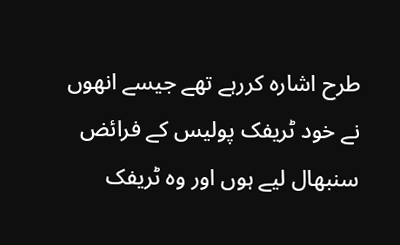طرح اشارہ کررہے تھے جیسے انھوں نے خود ٹریفک پولیس کے فرائض سنبھال لیے ہوں اور وہ ٹریفک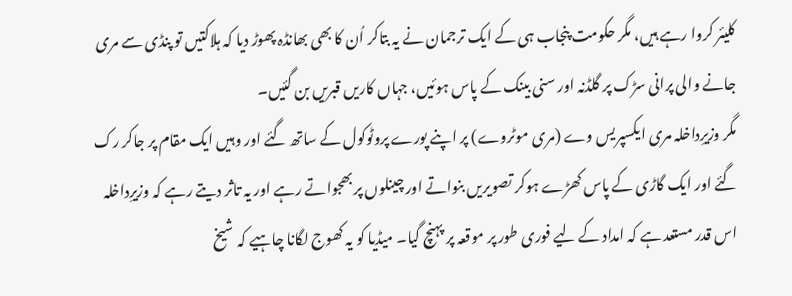کلیئر کروا رہے ہیں، مگر حکومت پنجاب ہی کے ایک ترجمان نے یہ بتاکر اُن کا بھی بھانڈہ پھوڑ دیا کہ ہلاکتیں تو پنڈی سے مری جانے والی پرانی سڑک پر گلڈنہ اور سنی بینک کے پاس ہوئیں، جہاں کاریں قبریں بن گئیں۔
مگر وزیرِداخلہ مری ایکسپریس وے (مری موٹروے) پر اپنے پورے پروٹوکول کے ساتھ گئے اور وہیں ایک مقام پر جاکر رک گئے اور ایک گاڑی کے پاس کھڑے ہوکر تصویریں بنواتے اور چینلوں پر بھجواتے رہے اور یہ تاثر دیتے رہے کہ وزیرِداخلہ اس قدر مستعد ہے کہ امداد کے لیے فوری طور پر موقعہ پر پہنچ گیا۔ میڈیا کو یہ کھوج لگانا چاہیے کہ شیخ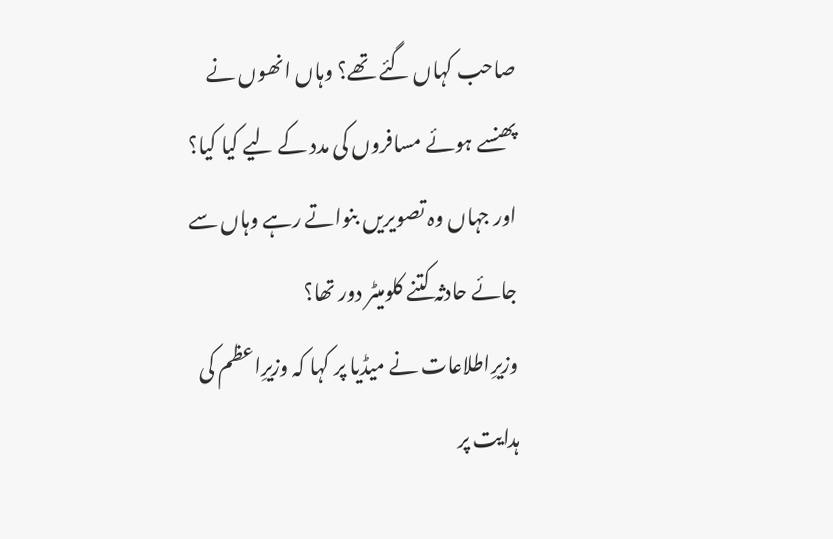صاحب کہاں گئے تھے؟ وہاں انھوں نے پھنسے ہوئے مسافروں کی مدد کے لیے کیا کیا؟ اور جہاں وہ تصویریں بنواتے رہے وہاں سے جائے حادثہ کتنے کلومیٹر دور تھا؟
وزیرِاطلاعات نے میڈیا پر کہا کہ وزیرِاعظم کی ہدایت پر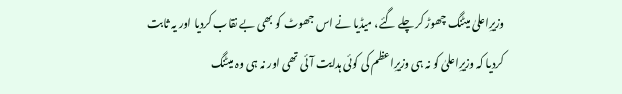وزیرِاعلیٰ میٹنگ چھوڑ کر چلے گئے، میڈیا نے اس جھوٹ کو بھی بے نقاب کردیا اور یہ ثابت کردیا کہ وزیرِاعلیٰ کو نہ ہی وزیرِاعظم کی کوئی ہدایت آئی تھی اور نہ ہی وہ میٹنگ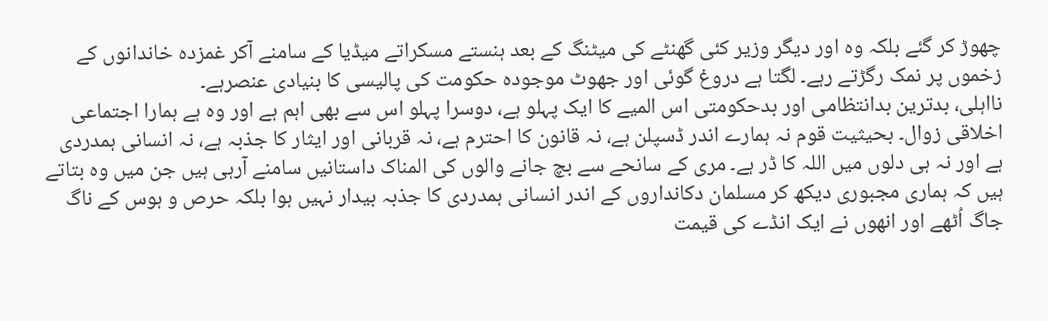چھوڑ کر گئے بلکہ وہ اور دیگر وزیر کئی گھنٹے کی میٹنگ کے بعد ہنستے مسکراتے میڈیا کے سامنے آکر غمزدہ خاندانوں کے زخموں پر نمک رگڑتے رہے۔ لگتا ہے دروغ گوئی اور جھوٹ موجودہ حکومت کی پالیسی کا بنیادی عنصرہے۔
نااہلی، بدترین بدانتظامی اور بدحکومتی اس المیے کا ایک پہلو ہے، دوسرا پہلو اس سے بھی اہم ہے اور وہ ہے ہمارا اجتماعی اخلاقی زوال۔ بحیثیت قوم نہ ہمارے اندر ڈسپلن ہے، نہ قانون کا احترم ہے، نہ قربانی اور ایثار کا جذبہ ہے، نہ انسانی ہمدردی ہے اور نہ ہی دلوں میں اللہ کا ڈر ہے۔ مری کے سانحے سے بچ جانے والوں کی المناک داستانیں سامنے آرہی ہیں جن میں وہ بتاتے ہیں کہ ہماری مجبوری دیکھ کر مسلمان دکانداروں کے اندر انسانی ہمدردی کا جذبہ بیدار نہیں ہوا بلکہ حرص و ہوس کے ناگ جاگ اُٹھے اور انھوں نے ایک انڈے کی قیمت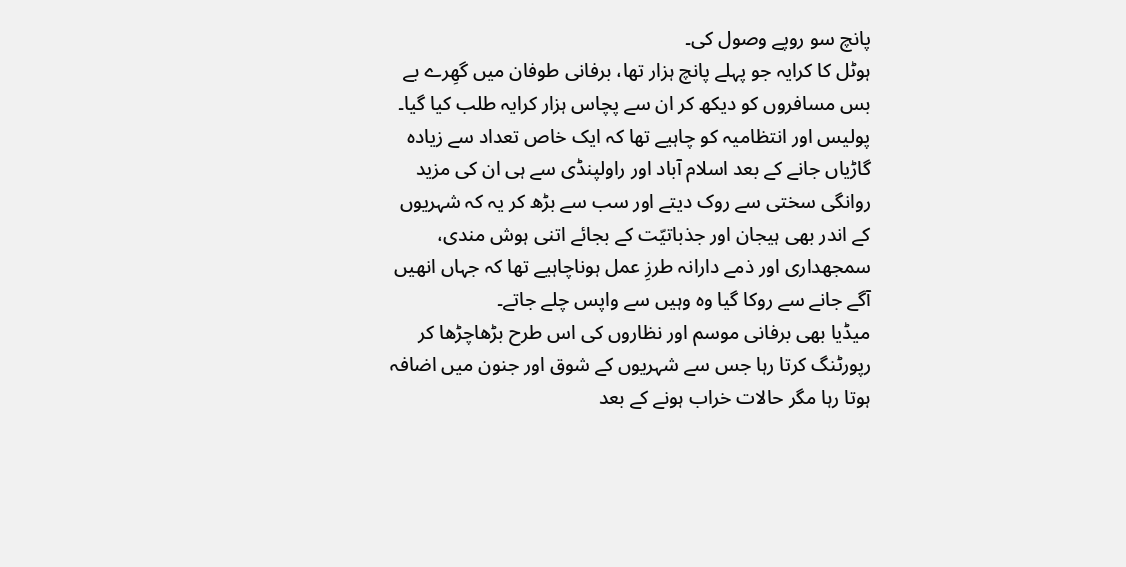پانچ سو روپے وصول کی۔
ہوٹل کا کرایہ جو پہلے پانچ ہزار تھا، برفانی طوفان میں گھِرے بے بس مسافروں کو دیکھ کر ان سے پچاس ہزار کرایہ طلب کیا گیا۔ پولیس اور انتظامیہ کو چاہیے تھا کہ ایک خاص تعداد سے زیادہ گاڑیاں جانے کے بعد اسلام آباد اور راولپنڈی سے ہی ان کی مزید روانگی سختی سے روک دیتے اور سب سے بڑھ کر یہ کہ شہریوں کے اندر بھی ہیجان اور جذباتیّت کے بجائے اتنی ہوش مندی، سمجھداری اور ذمے دارانہ طرزِ عمل ہوناچاہیے تھا کہ جہاں انھیں آگے جانے سے روکا گیا وہ وہیں سے واپس چلے جاتے۔
میڈیا بھی برفانی موسم اور نظاروں کی اس طرح بڑھاچڑھا کر رپورٹنگ کرتا رہا جس سے شہریوں کے شوق اور جنون میں اضافہ ہوتا رہا مگر حالات خراب ہونے کے بعد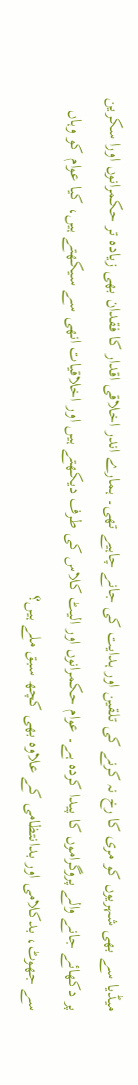میڈیا سے بھی شہریوں کو مری کا رخ نہ کرنے کی تلقین اور ہدایت کی جانے چاہیے تھی۔ ہمارے اندر اخلاقی اقدار کا فقدان بھی زیادہ تر حکمرانوں اورا سکرین پر دکھائے جانے والے پروگراموں کا پیدا کردہ ہے۔ عوام حکمرانوں اور الیٹ کلاس کی طرف دیکھتے ہیں اور اخلاقیات انھی سے سیکھتے ہیں، کیا عوام کو وہاں سے جھوٹ، بدکلامی اور بدانتظامی کے علاوہ بھی کچھ سبق ملے ہیں؟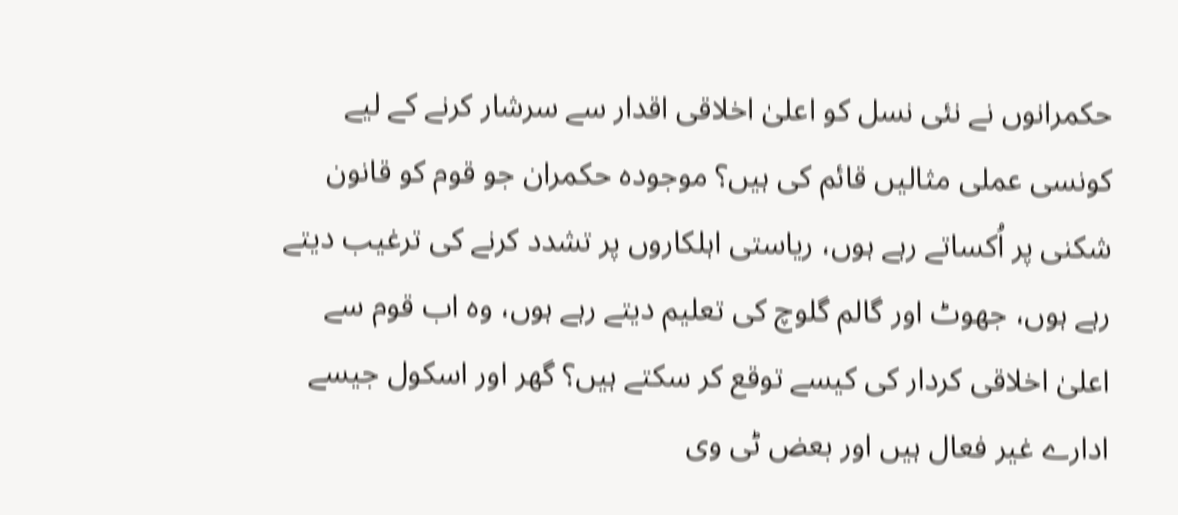حکمرانوں نے نئی نسل کو اعلیٰ اخلاقی اقدار سے سرشار کرنے کے لیے کونسی عملی مثالیں قائم کی ہیں؟ موجودہ حکمران جو قوم کو قانون شکنی پر اُکساتے رہے ہوں، ریاستی اہلکاروں پر تشدد کرنے کی ترغیب دیتے رہے ہوں، جھوٹ اور گالم گلوچ کی تعلیم دیتے رہے ہوں، وہ اب قوم سے اعلیٰ اخلاقی کردار کی کیسے توقع کر سکتے ہیں؟ گھر اور اسکول جیسے ادارے غیر فعال ہیں اور بعض ٹی وی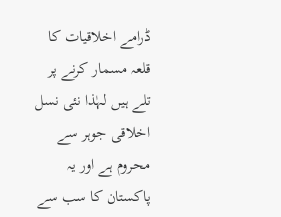ڈرامے اخلاقیات کا قلعہ مسمار کرنے پر تلے ہیں لہٰذا نئی نسل اخلاقی جوہر سے محروم ہے اور یہ پاکستان کا سب سے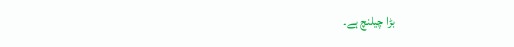بڑا چیلنچ ہے۔